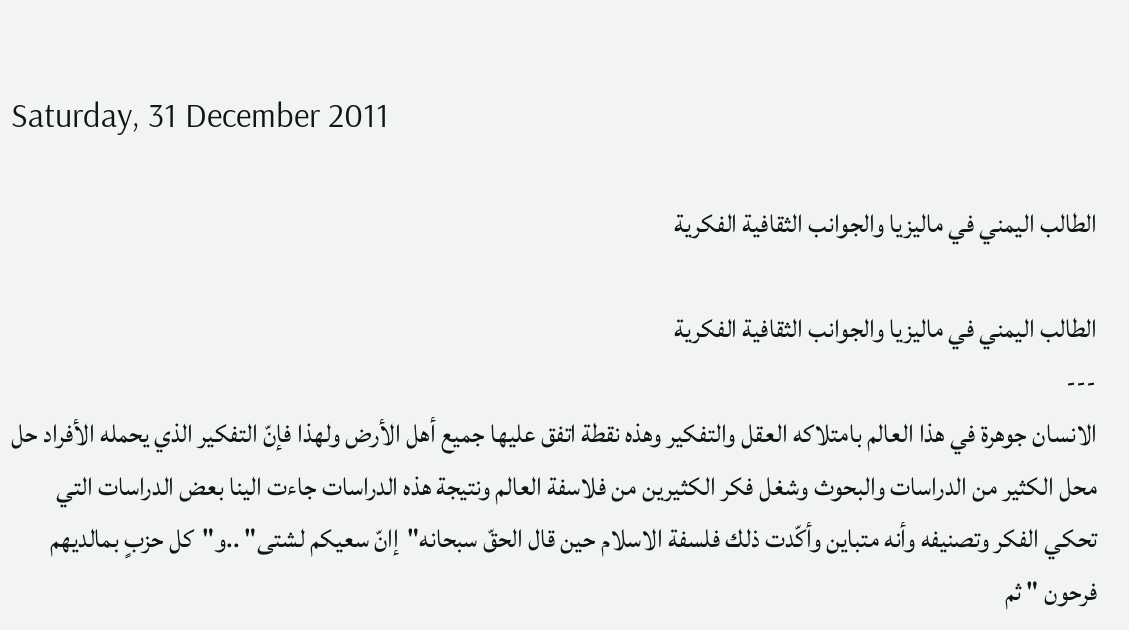Saturday, 31 December 2011

الطالب اليمني في ماليزيا والجوانب الثقافية الفكرية

الطالب اليمني في ماليزيا والجوانب الثقافية الفكرية
---
الانسان جوهرة في هذا العالم بامتلاكه العقل والتفكير وهذه نقطة اتفق عليها جميع أهل الأرض ولهذا فإنّ التفكير الذي يحمله الأفراد حل محل الكثير من الدراسات والبحوث وشغل فكر الكثيرين من فلاسفة العالم ونتيجة هذه الدراسات جاءت الينا بعض الدراسات التي تحكي الفكر وتصنيفه وأنه متباين وأكّدت ذلك فلسفة الاسلام حين قال الحقّ سبحانه"إانّ سعيكم لشتى" ..و"كل حزبٍ بمالديهم فرحون " ثم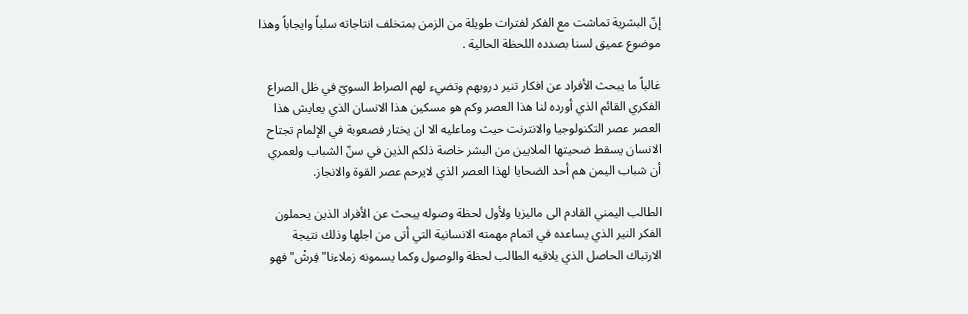إنّ البشرية تماشت مع الفكر لفترات طويلة من الزمن بمتخلف انتاجاته سلباً وايجاباً وهذا موضوع عميق لسنا بصدده اللحظة الحالية .

غالباً ما يبحث الأفراد عن افكار تنير دروبهم وتضيء لهم الصراط السويّ في ظل الصراع الفكري القائم الذي أورده لنا هذا العصر وكم هو مسكين هذا الانسان الذي يعايش هذا العصر عصر التكنولوجيا والانترنت حيث وماعليه الا ان يختار فصعوبة في الإلمام تجتاح الانسان يسقط ضحيتها الملايين من البشر خاصة ذلكم الذين في سنّ الشباب ولعمري أن شباب اليمن هم أحد الضحايا لهذا العصر الذي لايرحم عصر القوة والانجاز.

الطالب اليمني القادم الى ماليزيا ولأول لحظة وصوله يبحث عن الأفراد الذين يحملون الفكر النير الذي يساعده في اتمام مهمته الانسانية التي أتى من اجلها وذلك نتيجة الارتباك الحاصل الذي يلاقيه الطالب لحظة والوصول وكما يسمونه زملاءنا"فِرشْ" فهو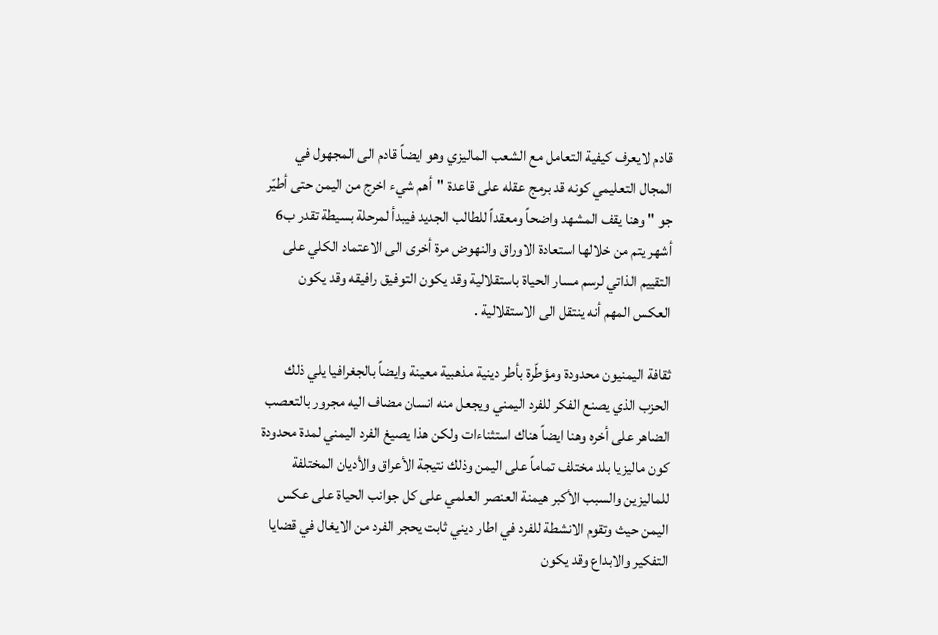قادم لايعرف كيفية التعامل مع الشعب الماليزي وهو ايضاً قادم الى المجهول في المجال التعليمي كونه قد برمج عقله على قاعدة "أهم شيء اخرج من اليمن حتى أطيّر جو " وهنا يقف المشهد واضحاً ومعقداً للطالب الجديد فيبدأ لمرحلة بسيطة تقدر ب6 أشهر يتم من خلالها استعادة الاوراق والنهوض مرة أخرى الى الاعتماد الكلي على التقييم الذاتي لرسم مسار الحياة باستقلالية وقد يكون التوفيق رافيقه وقد يكون العكس المهم أنه ينتقل الى الاستقلالية .

ثقافة اليمنيون محدودة ومؤطّرة بأطر دينية مذهبية معينة وايضاً بالجغرافيا يلي ذلك الحزب الذي يصنع الفكر للفرد اليمني ويجعل منه انسان مضاف اليه مجرور بالتعصب الضاهر على أخره وهنا ايضاً هناك استثناءات ولكن هذا يصيغ الفرد اليمني لمدة محدودة كون ماليزيا بلد مختلف تماماً على اليمن وذلك نتيجة الأعراق والأديان المختلفة للماليزين والسبب الأكبر هيمنة العنصر العلمي على كل جوانب الحياة على عكس اليمن حيث وتقوم الانشطة للفرد في اطار ديني ثابت يحجر الفرد من الايغال في قضايا التفكير والابداع وقد يكون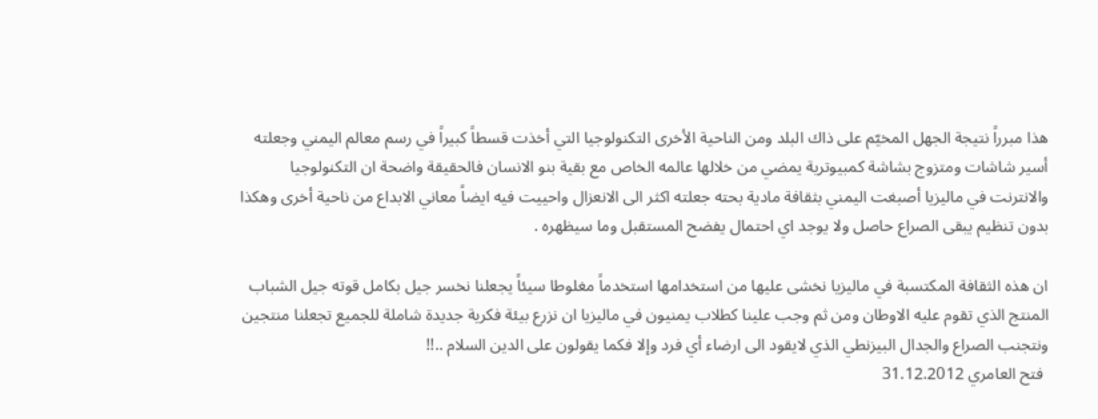هذا مبرراً نتيجة الجهل المخيّم على ذاك البلد ومن الناحية الأخرى التكنولوجيا التي أخذت قسطاً كبيراً في رسم معالم اليمني وجعلته أسير شاشات ومتزوج بشاشة كمبيوترية يمضي من خلالها عالمه الخاص مع بقية بنو الانسان فالحقيقة واضحة ان التكنولوجيا والانترنت في ماليزيا أصبغت اليمني بثقافة مادية بحته جعلته اكثر الى الانعزال واحييت فيه ايضاً معاني الابداع من ناحية أخرى وهكذا بدون تنظيم يبقى الصراع حاصل ولا يوجد اي احتمال يفضح المستقبل وما سيظهره .

ان هذه الثقافة المكتسبة في ماليزيا نخشى عليها من استخدامها استخدماً مغلوطا سيئاً يجعلنا نخسر جيل بكامل قوته جيل الشباب المنتج الذي تقوم عليه الاوطان ومن ثم وجب علينا كطلاب يمنيون في ماليزيا ان نزرع بيئة فكرية جديدة شاملة للجميع تجعلنا منتجين ونتجنب الصراع والجدال البيزنطي الذي لايقود الى ارضاء أي فرد وإلا فكما يقولون على الدين السلام ..!!
 فتح العامري 31.12.2012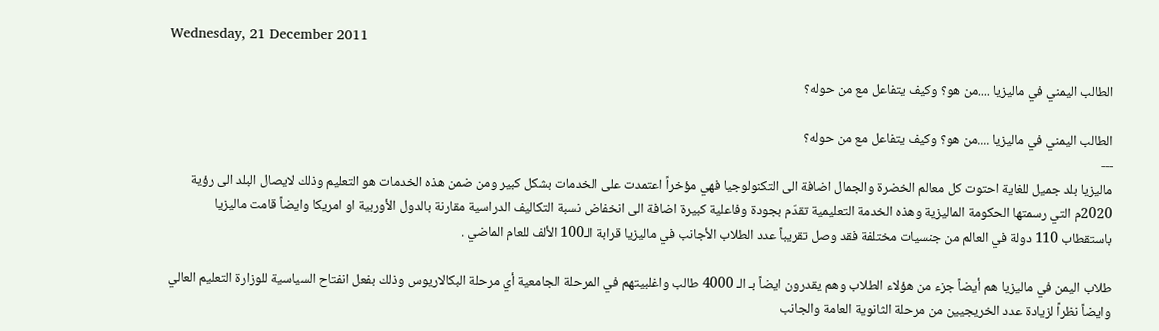Wednesday, 21 December 2011

الطالب اليمني في ماليزيا ....من هو؟ وكيف يتفاعل مع من حوله؟

الطالب اليمني في ماليزيا ....من هو؟ وكيف يتفاعل مع من حوله؟
---
ماليزيا بلد جميل للغاية احتوت كل معالم الخضرة والجمال اضافة الى التكنولوجيا فهي مؤخراً اعتمدت على الخدمات بشكل كبير ومن ضمن هذه الخدمات هو التعليم وذلك لايصال البلد الى رؤية 2020م التي رسمتها الحكومة الماليزية وهذه الخدمة التعليمية تقدّم بجودة وفاعلية كبيرة اضافة الى انخفاض نسبة التكاليف الدراسية مقارنة بالدول الأوربية او امريكا وايضاً قامت ماليزيا باستقطاب 110 دولة في العالم من جنسيات مختلفة فقد وصل تقريباً عدد الطلاب الأجانب في ماليزيا قرابة الـ100 الألف للعام الماضي .

طلاب اليمن في ماليزيا هم أيضاً جزء من هؤلاء الطلاب وهم يقدرون ايضاً بـ الـ 4000 طالب واغلبيتهم في المرحلة الجامعية أي مرحلة البكالاريوس وذلك بفعل انفتاح السياسية للوزارة التعليم العالي وايضاً نظراً لزيادة عدد الخريجيين من مرحلة الثانوية العامة والجانب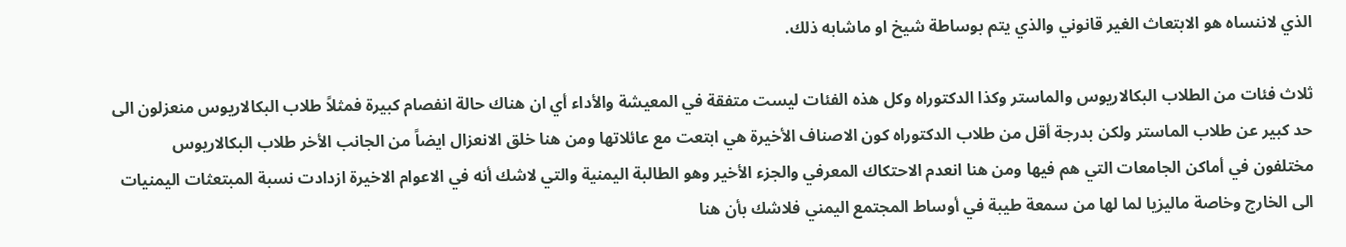الذي لاننساه هو الابتعاث الغير قانوني والذي يتم بوساطة شيخ او ماشابه ذلك.

ثلاث فئات من الطلاب البكالاريوس والماستر وكذا الدكتوراه وكل هذه الفئات ليست متفقة في المعيشة والأداء أي ان هناك حالة انفصام كبيرة فمثلاً طلاب البكالاريوس منعزلون الى حد كبير عن طلاب الماستر ولكن بدرجة أقل من طلاب الدكتوراه كون الاصناف الأخيرة هي ابتعت مع عائلاتها ومن هنا خلق الانعزال ايضاً من الجانب الأخر طلاب البكالاريوس مختلفون في أماكن الجامعات التي هم فيها ومن هنا انعدم الاحتكاك المعرفي والجزء الأخير وهو الطالبة اليمنية والتي لاشك أنه في الاعوام الاخيرة ازدادت نسبة المبتعثات اليمنيات الى الخارج وخاصة ماليزيا لما لها من سمعة طيبة في أوساط المجتمع اليمني فلاشك بأن هنا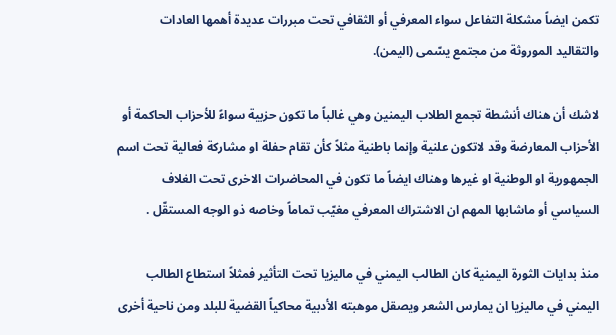تكمن ايضاً مشكلة التفاعل سواء المعرفي أو الثقافي تحت مبررات عديدة أهمها العادات والتقاليد الموروثة من مجتمع يسّمى (اليمن).

لاشك أن هناك أنشطة تجمع الطلاب اليمنين وهي غالباً ما تكون حزبية سواءً للأحزاب الحاكمة أو الأحزاب المعارضة وقد لاتكون علنية وإنما باطنية مثلاً كأن تقام حفلة او مشاركة فعالية تحت اسم الجمهورية او الوطنية او غيرها وهناك ايضاً ما تكون في المحاضرات الاخرى تحت الغلاف السياسي أو ماشابها المهم ان الاشتراك المعرفي مغيّب تماماً وخاصه ذو الوجه المستقّل .

منذ بدايات الثورة اليمنية كان الطالب اليمني في ماليزيا تحت التأثير فمثلاً استطاع الطالب اليمني في ماليزيا ان يمارس الشعر ويصقل موهبته الأدبية محاكياً القضية للبلد ومن ناحية أخرى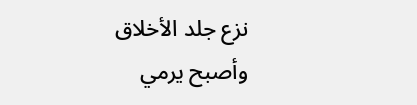نزع جلد الأخلاق وأصبح يرمي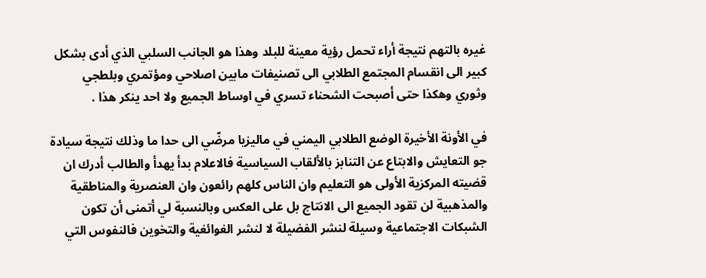غيره بالتهم نتيجة أراء تحمل رؤية معينة للبلد وهذا هو الجانب السلبي الذي أدى بشكل كبير الى انقسام المجتمع الطلابي الى تصنيفات مابين اصلاحي ومؤتمري وبلطجي وثوري وهكذا حتى أصبحت الشحناء تسري في اوساط الجميع ولا احد ينكر هذا .

في الأونة الأخيرة الوضع الطلابي اليمني في ماليزيا مرضّي الى حدا ما وذلك نتيجة سيادة جو التعايش والابتاع عن التنابز بالألقاب السياسية فالاعلام بدأ يهدأ والطالب أدرك ان قضيته المركزية الأولى هو التعليم وان الناس كلهم رائعون وان العنصرية والمناطقية والمذهبية لن تقود الجميع الى الانتاج بل على العكس وبالنسبة لي أتمنى أن تكون الشبكات الاجتماعية وسيلة لنشر الفضيلة لا لنشر الغوائغية والتخوين فالنفوس التي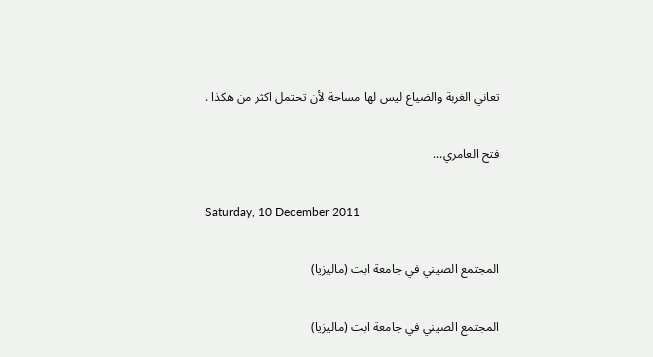تعاني الغربة والضياع ليس لها مساحة لأن تحتمل اكثر من هكذا .

فتح العامري...

Saturday, 10 December 2011

المجتمع الصيني في جامعة ابت (ماليزيا)

المجتمع الصيني في جامعة ابت (ماليزيا)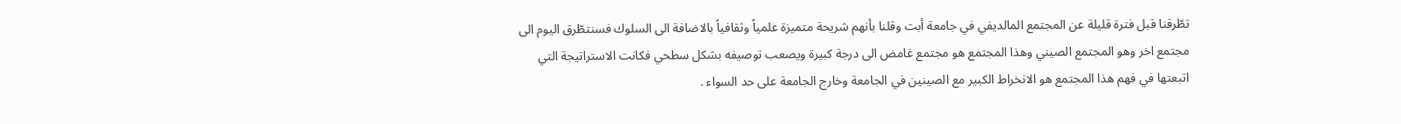تطّرقنا قبل فترة قليلة عن المجتمع المالديفي في جامعة أبت وقلنا بأنهم شريحة متميزة علمياً وثقافياً بالاضافة الى السلوك فسنتطّرق اليوم الى مجتمع اخر وهو المجتمع الصيني وهذا المجتمع هو مجتمع غامض الى درجة كبيرة ويصعب توصيفه بشكل سطحي فكانت الاستراتيجة التي اتبعتها في فهم هذا المجتمع هو الانخراط الكبير مع الصينين في الجامعة وخارج الجامعة على حد السواء .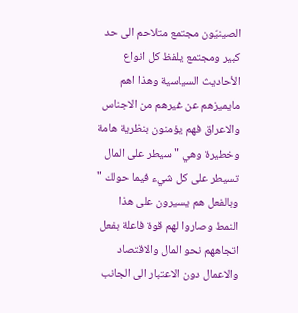الصينيّون مجتمع متلاحم الى حد كبير ومجتمع يلفظ كل انواع الأحاديث السياسية وهذا اهم مايميزهم عن غيرهم من الاجناس والاعراق فهم يؤمنون بنظرية هامة وخطيرة وهي " سيطر على المال تسيطر على كل شيء فيما حولك " وبالفعل هم يسيرون على هذا النمط وصاروا لهم قوة فاعلة بفعل اتجاههم نحو المال والاقتصاد والاعمال دون الاعتبار الى الجانب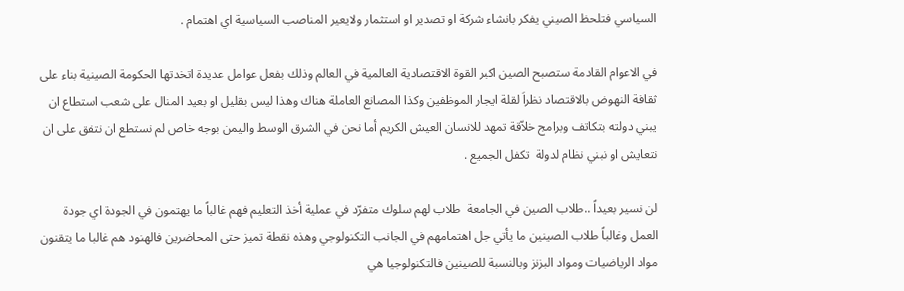السياسي فتلحظ الصيني يفكر بانشاء شركة او تصدير او استثمار ولايعير المناصب السياسية اي اهتمام .

في الاعوام القادمة ستصبح الصين اكبر القوة الاقتصادية العالمية في العالم وذلك بفعل عوامل عديدة اتخدتها الحكومة الصينية بناء على ثقافة النهوض بالاقتصاد نظراَ لقلة ايجار الموظفين وكذا المصانع العاملة هناك وهذا ليس بقليل او بعيد المنال على شعب استطاع ان يبني دولته بتكاتف وبرامج خلاّقة تمهد للانسان العيش الكريم أما نحن في الشرق الوسط واليمن بوجه خاص لم نستطع ان نتفق على ان نتعايش او نبني نظام لدولة  تكفل الجميع .

لن نسير بعيداً ..طلاب الصين في الجامعة  طلاب لهم سلوك متفرّد في عملية أخذ التعليم فهم غالباً ما يهتمون في الجودة اي جودة العمل وغالباً طلاب الصينين ما يأتي جل اهتمامهم في الجانب التكنولوجي وهذه نقطة تميز حتى المحاضرين فالهنود هم غالبا ما يتقنون مواد الرياضيات ومواد البزنز وبالنسبة للصينين فالتكنولوجيا هي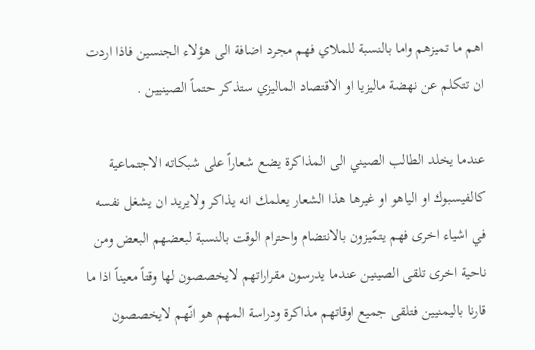اهم ما تميزهم واما بالنسبة للملاي فهم مجرد اضافة الى هؤلاء الجنسين فاذا اردت ان تتكلم عن نهضة ماليزيا او الاقتصاد الماليزي ستذكر حتماً الصينيين .

عندما يخلد الطالب الصيني الى المذاكرة يضع شعاراً على شبكاته الاجتماعية كالفيسبوك او الياهو او غيرها هذا الشعار يعلمك انه يذاكر ولايريد ان يشغل نفسه في اشياء اخرى فهم يتمّيزون بالانتضام واحترام الوقت بالنسبة لبعضهم البعض ومن ناحية اخرى تلقى الصينين عندما يدرسون مقراراتهم لايخصصون لها وقتاً معيناً اذا ما قارنا باليمنيين فتلقى جميع اوقاتهم مذاكرة ودراسة المهم هو انّهم لايخصصون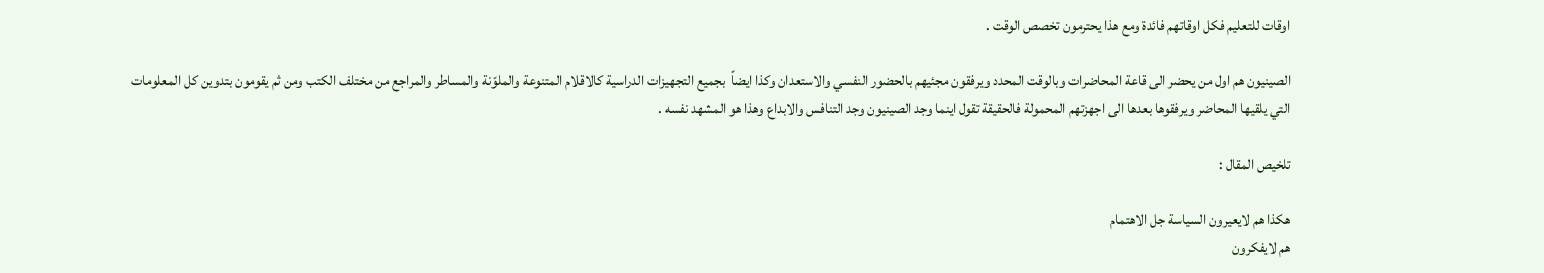اوقات للتعليم فكل اوقاتهم فائدة ومع هذا يحترمون تخصص الوقت .

الصينيون هم اول من يحضر الى قاعة المحاضرات وبالوقت المحدد ويرفقون مجئيهم بالحضور النفسي والاستعدان وكذا ايضاً  بجميع التجهيزات الدراسية كالاقلام المتنوعة والملوّنة والمساطر والمراجع من مختلف الكتب ومن ثم يقومون بتدوين كل المعلومات التي يلقيها المحاضر ويرفقوها بعدها الى اجهزتهم المحمولة فالحقيقة تقول اينما وجد الصينيون وجد التنافس والابداع وهذا هو المشهد نفسه .

تلخيص المقال :

هكذا هم لايعيرون السياسة جل الاهتمام
هم لايفكرون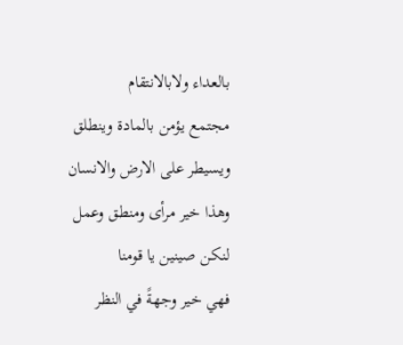بالعداء ولابالانتقام
مجتمع يؤمن بالمادة وينطلق
ويسيطر على الارض والانسان
وهذا خير مرأى ومنطق وعمل
لنكن صينين يا قومنا
فهي خير وجهةً في النظر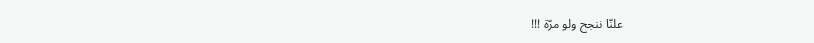علنّا ننجح ولو مرّة !!!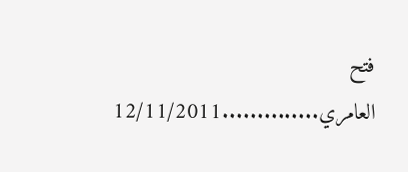فتح العامري..............12/11/2011